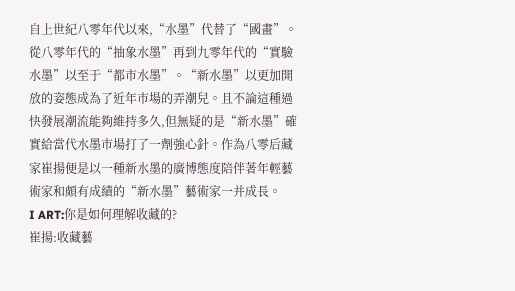自上世紀八零年代以來,“水墨”代替了“國畫”。從八零年代的“抽象水墨”再到九零年代的“實驗水墨”以至于“都市水墨”。“新水墨”以更加開放的姿態成為了近年市場的弄潮兒。且不論這種過快發展潮流能夠維持多久,但無疑的是“新水墨”確實給當代水墨市場打了一劑強心針。作為八零后藏家崔揚便是以一種新水墨的廣博態度陪伴著年輕藝術家和頗有成績的“新水墨”藝術家一并成長。
I ART:你是如何理解收藏的?
崔揚:收藏藝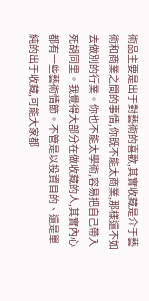術品主要是出于對藝術的喜歡,其實收藏是介于藝術和商業之間的事情,你既不能太商業,那樣還不如去做別的行業。你也不能太學術,容易把自己帶入死胡同里。我覺得大部分在做收藏的人,其實內心都有一些藝術情節。不管是以投資目的、還是單純的出于收藏,可能大家都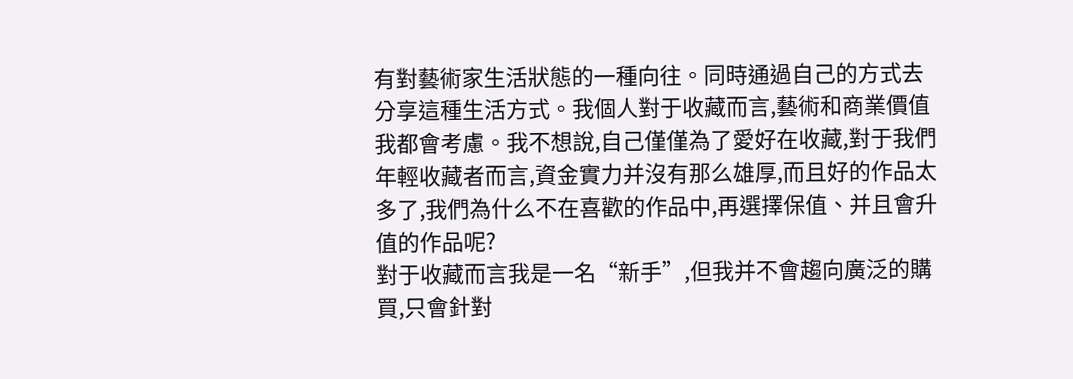有對藝術家生活狀態的一種向往。同時通過自己的方式去分享這種生活方式。我個人對于收藏而言,藝術和商業價值我都會考慮。我不想說,自己僅僅為了愛好在收藏,對于我們年輕收藏者而言,資金實力并沒有那么雄厚,而且好的作品太多了,我們為什么不在喜歡的作品中,再選擇保值、并且會升值的作品呢?
對于收藏而言我是一名“新手”,但我并不會趨向廣泛的購買,只會針對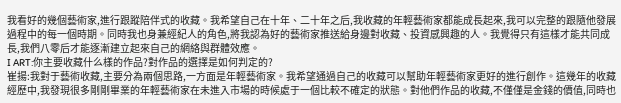我看好的幾個藝術家,進行跟蹤陪伴式的收藏。我希望自己在十年、二十年之后,我收藏的年輕藝術家都能成長起來,我可以完整的跟隨他發展過程中的每一個時期。同時我也身兼經紀人的角色,將我認為好的藝術家推送給身邊對收藏、投資感興趣的人。我覺得只有這樣才能共同成長,我們八零后才能逐漸建立起來自己的網絡與群體效應。
I ART:你主要收藏什么樣的作品?對作品的選擇是如何判定的?
崔揚:我對于藝術收藏,主要分為兩個思路,一方面是年輕藝術家。我希望通過自己的收藏可以幫助年輕藝術家更好的進行創作。這幾年的收藏經歷中,我發現很多剛剛畢業的年輕藝術家在未進入市場的時候處于一個比較不確定的狀態。對他們作品的收藏,不僅僅是金錢的價值,同時也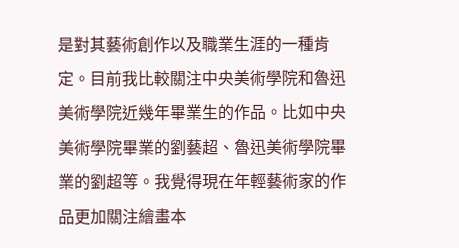是對其藝術創作以及職業生涯的一種肯定。目前我比較關注中央美術學院和魯迅美術學院近幾年畢業生的作品。比如中央美術學院畢業的劉藝超、魯迅美術學院畢業的劉超等。我覺得現在年輕藝術家的作品更加關注繪畫本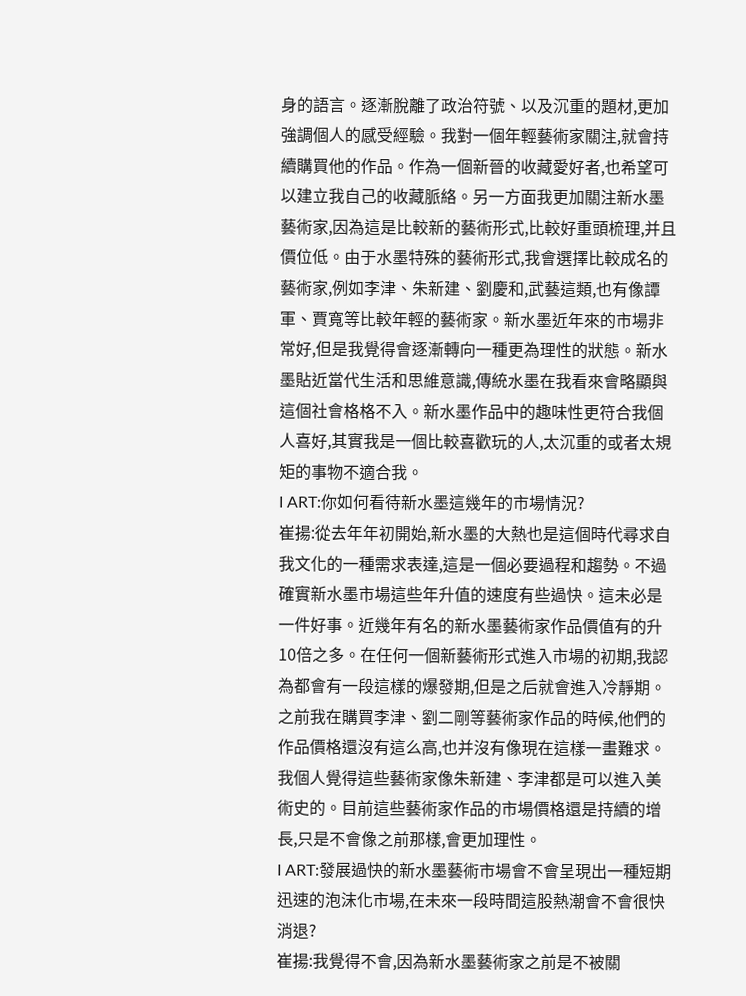身的語言。逐漸脫離了政治符號、以及沉重的題材,更加強調個人的感受經驗。我對一個年輕藝術家關注,就會持續購買他的作品。作為一個新晉的收藏愛好者,也希望可以建立我自己的收藏脈絡。另一方面我更加關注新水墨藝術家,因為這是比較新的藝術形式,比較好重頭梳理,并且價位低。由于水墨特殊的藝術形式,我會選擇比較成名的藝術家,例如李津、朱新建、劉慶和,武藝這類,也有像譚軍、賈寬等比較年輕的藝術家。新水墨近年來的市場非常好,但是我覺得會逐漸轉向一種更為理性的狀態。新水墨貼近當代生活和思維意識,傳統水墨在我看來會略顯與這個社會格格不入。新水墨作品中的趣味性更符合我個人喜好,其實我是一個比較喜歡玩的人,太沉重的或者太規矩的事物不適合我。
I ART:你如何看待新水墨這幾年的市場情況?
崔揚:從去年年初開始,新水墨的大熱也是這個時代尋求自我文化的一種需求表達,這是一個必要過程和趨勢。不過確實新水墨市場這些年升值的速度有些過快。這未必是一件好事。近幾年有名的新水墨藝術家作品價值有的升10倍之多。在任何一個新藝術形式進入市場的初期,我認為都會有一段這樣的爆發期,但是之后就會進入冷靜期。之前我在購買李津、劉二剛等藝術家作品的時候,他們的作品價格還沒有這么高,也并沒有像現在這樣一畫難求。我個人覺得這些藝術家像朱新建、李津都是可以進入美術史的。目前這些藝術家作品的市場價格還是持續的增長,只是不會像之前那樣,會更加理性。
I ART:發展過快的新水墨藝術市場會不會呈現出一種短期迅速的泡沫化市場,在未來一段時間這股熱潮會不會很快消退?
崔揚:我覺得不會,因為新水墨藝術家之前是不被關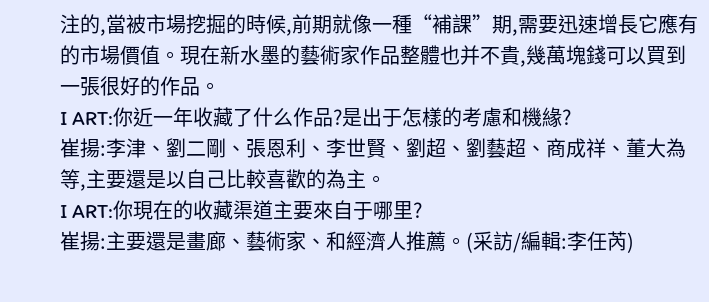注的,當被市場挖掘的時候,前期就像一種“補課”期,需要迅速增長它應有的市場價值。現在新水墨的藝術家作品整體也并不貴,幾萬塊錢可以買到一張很好的作品。
I ART:你近一年收藏了什么作品?是出于怎樣的考慮和機緣?
崔揚:李津、劉二剛、張恩利、李世賢、劉超、劉藝超、商成祥、董大為等,主要還是以自己比較喜歡的為主。
I ART:你現在的收藏渠道主要來自于哪里?
崔揚:主要還是畫廊、藝術家、和經濟人推薦。(采訪/編輯:李任芮)